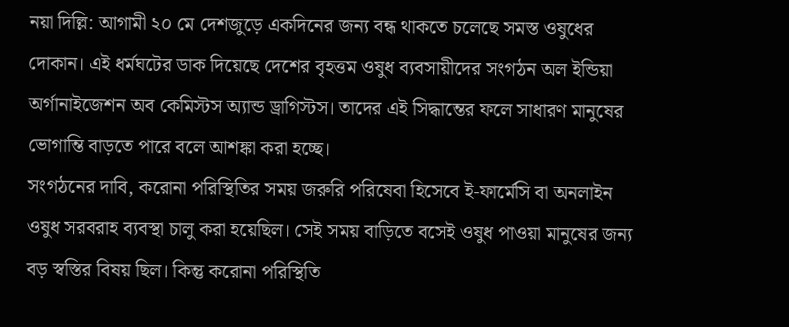নয়া দিল্লি: আগামী ২০ মে দেশজুড়ে একদিনের জন্য বন্ধ থাকতে চলেছে সমস্ত ওষুধের দোকান। এই ধর্মঘটের ডাক দিয়েছে দেশের বৃহত্তম ওষুধ ব্যবসায়ীদের সংগঠন অল ইন্ডিয়া অর্গানাইজেশন অব কেমিস্টস অ্যান্ড ড্রাগিস্টস। তাদের এই সিদ্ধান্তের ফলে সাধারণ মানুষের ভোগান্তি বাড়তে পারে বলে আশঙ্কা করা হচ্ছে।
সংগঠনের দাবি, করোনা পরিস্থিতির সময় জরুরি পরিষেবা হিসেবে ই-ফার্মেসি বা অনলাইন ওষুধ সরবরাহ ব্যবস্থা চালু করা হয়েছিল। সেই সময় বাড়িতে বসেই ওষুধ পাওয়া মানুষের জন্য বড় স্বস্তির বিষয় ছিল। কিন্তু করোনা পরিস্থিতি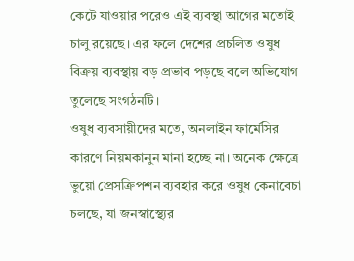কেটে যাওয়ার পরেও এই ব্যবস্থা আগের মতোই চালু রয়েছে। এর ফলে দেশের প্রচলিত ওষুধ বিক্রয় ব্যবস্থায় বড় প্রভাব পড়ছে বলে অভিযোগ তুলেছে সংগঠনটি।
ওষুধ ব্যবসায়ীদের মতে, অনলাইন ফার্মেসির কারণে নিয়মকানুন মানা হচ্ছে না। অনেক ক্ষেত্রে ভুয়ো প্রেসক্রিপশন ব্যবহার করে ওষুধ কেনাবেচা চলছে, যা জনস্বাস্থ্যের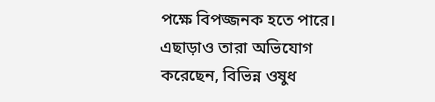পক্ষে বিপজ্জনক হতে পারে। এছাড়াও তারা অভিযোগ করেছেন, বিভিন্ন ওষুধ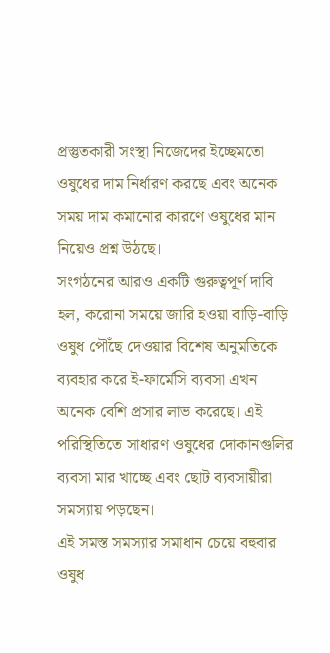প্রস্তুতকারী সংস্থা নিজেদের ইচ্ছেমতো ওষুধের দাম নির্ধারণ করছে এবং অনেক সময় দাম কমানোর কারণে ওষুধের মান নিয়েও প্রশ্ন উঠছে।
সংগঠনের আরও একটি গুরুত্বপূর্ণ দাবি হল, করোনা সময়ে জারি হওয়া বাড়ি-বাড়ি ওষুধ পৌঁছে দেওয়ার বিশেষ অনুমতিকে ব্যবহার করে ই-ফার্মেসি ব্যবসা এখন অনেক বেশি প্রসার লাভ করেছে। এই পরিস্থিতিতে সাধারণ ওষুধের দোকানগুলির ব্যবসা মার খাচ্ছে এবং ছোট ব্যবসায়ীরা সমস্যায় পড়ছেন।
এই সমস্ত সমস্যার সমাধান চেয়ে বহুবার ওষুধ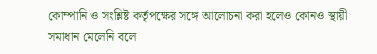কোম্পানি ও সংশ্লিষ্ট কর্তৃপক্ষের সঙ্গে আলোচনা করা হলেও কোনও স্থায়ী সমাধান মেলেনি বলে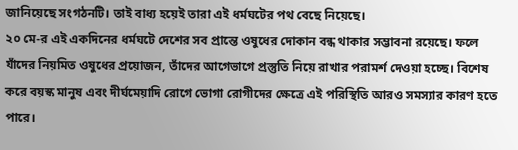জানিয়েছে সংগঠনটি। তাই বাধ্য হয়েই তারা এই ধর্মঘটের পথ বেছে নিয়েছে।
২০ মে-র এই একদিনের ধর্মঘটে দেশের সব প্রান্তে ওষুধের দোকান বন্ধ থাকার সম্ভাবনা রয়েছে। ফলে যাঁদের নিয়মিত ওষুধের প্রয়োজন, তাঁদের আগেভাগে প্রস্তুতি নিয়ে রাখার পরামর্শ দেওয়া হচ্ছে। বিশেষ করে বয়স্ক মানুষ এবং দীর্ঘমেয়াদি রোগে ভোগা রোগীদের ক্ষেত্রে এই পরিস্থিতি আরও সমস্যার কারণ হতে পারে।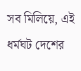সব মিলিয়ে, এই ধর্মঘট দেশের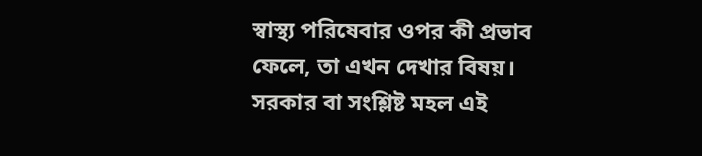স্বাস্থ্য পরিষেবার ওপর কী প্রভাব ফেলে, তা এখন দেখার বিষয়। সরকার বা সংশ্লিষ্ট মহল এই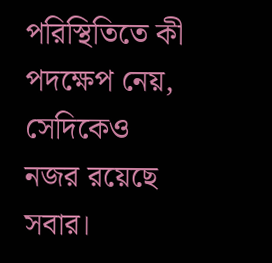পরিস্থিতিতে কী পদক্ষেপ নেয়, সেদিকেও নজর রয়েছে সবার।